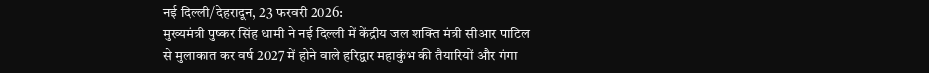नई दिल्ली/देहरादून, 23 फरवरी 2026:
मुख्यमंत्री पुष्कर सिंह धामी ने नई दिल्ली में केंद्रीय जल शक्ति मंत्री सीआर पाटिल से मुलाकात कर वर्ष 2027 में होने वाले हरिद्वार महाकुंभ की तैयारियों और गंगा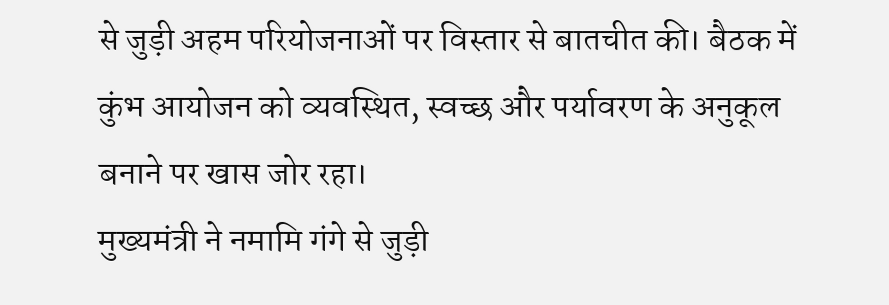से जुड़ी अहम परियोजनाओं पर विस्तार से बातचीत की। बैठक में कुंभ आयोजन को व्यवस्थित, स्वच्छ और पर्यावरण के अनुकूल बनाने पर खास जोर रहा।
मुख्यमंत्री ने नमामि गंगे से जुड़ी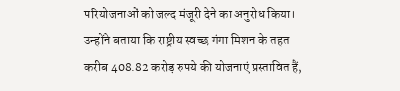परियोजनाओं को जल्द मंजूरी देने का अनुरोध किया। उन्होंने बताया कि राष्ट्रीय स्वच्छ गंगा मिशन के तहत करीब 408.82 करोड़ रुपये की योजनाएं प्रस्तावित हैं,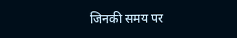जिनकी समय पर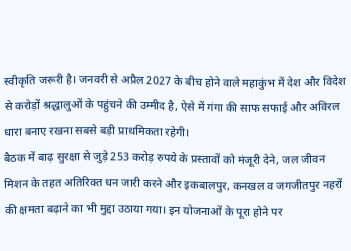स्वीकृति जरूरी है। जनवरी से अप्रैल 2027 के बीच होने वाले महाकुंभ में देश और विदेश से करोड़ों श्रद्धालुओं के पहुंचने की उम्मीद है, ऐसे में गंगा की साफ सफाई और अविरल धारा बनाए रखना सबसे बड़ी प्राथमिकता रहेगी।
बैठक में बाढ़ सुरक्षा से जुड़े 253 करोड़ रुपये के प्रस्तावों को मंजूरी देने, जल जीवन मिशन के तहत अतिरिक्त धन जारी करने और इकबालपुर, कनखल व जगजीतपुर नहरों की क्षमता बढ़ाने का भी मुद्दा उठाया गया। इन योजनाओं के पूरा होने पर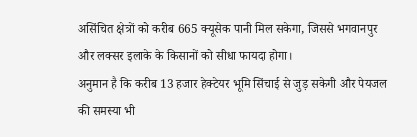असिंचित क्षेत्रों को करीब 665 क्यूसेक पानी मिल सकेगा, जिससे भगवानपुर और लक्सर इलाके के किसानों को सीधा फायदा होगा।
अनुमान है कि करीब 13 हजार हेक्टेयर भूमि सिंचाई से जुड़ सकेगी और पेयजल की समस्या भी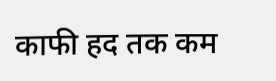काफी हद तक कम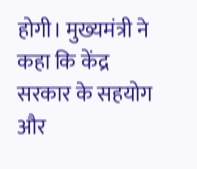होगी। मुख्यमंत्री ने कहा कि केंद्र सरकार के सहयोग और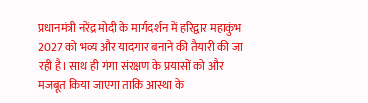प्रधानमंत्री नरेंद्र मोदी के मार्गदर्शन में हरिद्वार महाकुंभ 2027 को भव्य और यादगार बनाने की तैयारी की जा रही है। साथ ही गंगा संरक्षण के प्रयासों को और मजबूत किया जाएगा ताकि आस्था के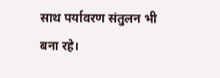साथ पर्यावरण संतुलन भी बना रहे।